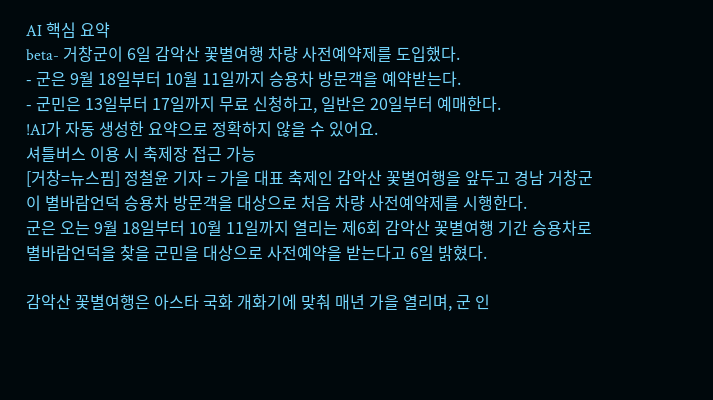AI 핵심 요약
beta- 거창군이 6일 감악산 꽃별여행 차량 사전예약제를 도입했다.
- 군은 9월 18일부터 10월 11일까지 승용차 방문객을 예약받는다.
- 군민은 13일부터 17일까지 무료 신청하고, 일반은 20일부터 예매한다.
!AI가 자동 생성한 요약으로 정확하지 않을 수 있어요.
셔틀버스 이용 시 축제장 접근 가능
[거창=뉴스핌] 정철윤 기자 = 가을 대표 축제인 감악산 꽃별여행을 앞두고 경남 거창군이 별바람언덕 승용차 방문객을 대상으로 처음 차량 사전예약제를 시행한다.
군은 오는 9월 18일부터 10월 11일까지 열리는 제6회 감악산 꽃별여행 기간 승용차로 별바람언덕을 찾을 군민을 대상으로 사전예약을 받는다고 6일 밝혔다.

감악산 꽃별여행은 아스타 국화 개화기에 맞춰 매년 가을 열리며, 군 인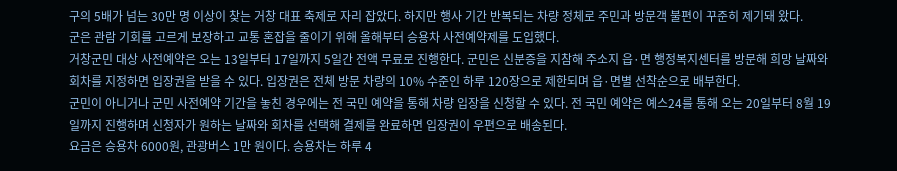구의 5배가 넘는 30만 명 이상이 찾는 거창 대표 축제로 자리 잡았다. 하지만 행사 기간 반복되는 차량 정체로 주민과 방문객 불편이 꾸준히 제기돼 왔다.
군은 관람 기회를 고르게 보장하고 교통 혼잡을 줄이기 위해 올해부터 승용차 사전예약제를 도입했다.
거창군민 대상 사전예약은 오는 13일부터 17일까지 5일간 전액 무료로 진행한다. 군민은 신분증을 지참해 주소지 읍·면 행정복지센터를 방문해 희망 날짜와 회차를 지정하면 입장권을 받을 수 있다. 입장권은 전체 방문 차량의 10% 수준인 하루 120장으로 제한되며 읍·면별 선착순으로 배부한다.
군민이 아니거나 군민 사전예약 기간을 놓친 경우에는 전 국민 예약을 통해 차량 입장을 신청할 수 있다. 전 국민 예약은 예스24를 통해 오는 20일부터 8월 19일까지 진행하며 신청자가 원하는 날짜와 회차를 선택해 결제를 완료하면 입장권이 우편으로 배송된다.
요금은 승용차 6000원, 관광버스 1만 원이다. 승용차는 하루 4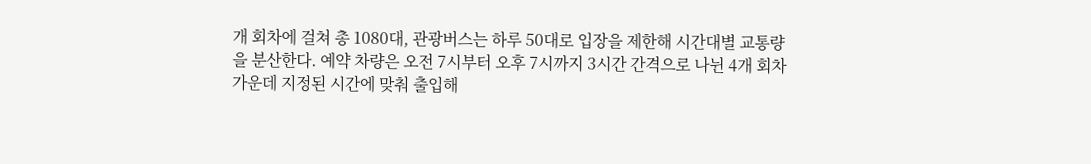개 회차에 걸쳐 총 1080대, 관광버스는 하루 50대로 입장을 제한해 시간대별 교통량을 분산한다. 예약 차량은 오전 7시부터 오후 7시까지 3시간 간격으로 나뉜 4개 회차 가운데 지정된 시간에 맞춰 출입해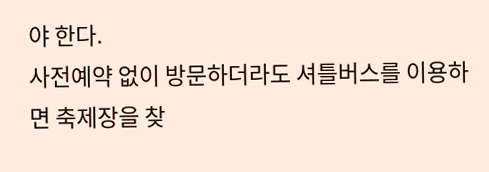야 한다.
사전예약 없이 방문하더라도 셔틀버스를 이용하면 축제장을 찾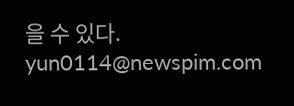을 수 있다.
yun0114@newspim.com